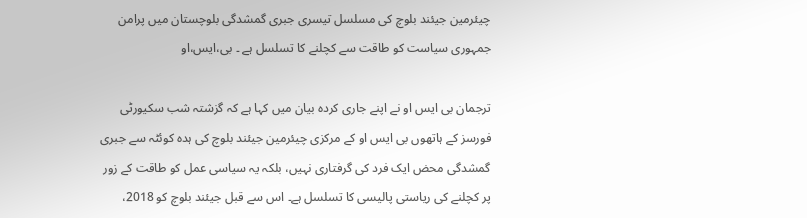چیئرمین جیئند بلوچ کی مسلسل تیسری جبری گمشدگی بلوچستان میں پرامن جمہوری سیاست کو طاقت سے کچلنے کا تسلسل ہے ۔ بی،ایس،او

ترجمان بی ایس او نے اپنے جاری کردہ بیان میں کہا ہے کہ گزشتہ شب سکیورٹی فورسز کے ہاتھوں بی ایس او کے مرکزی چیئرمین جیئند بلوچ کی ہدہ کوئٹہ سے جبری گمشدگی محض ایک فرد کی گرفتاری نہیں، بلکہ یہ سیاسی عمل کو طاقت کے زور پر کچلنے کی ریاستی پالیسی کا تسلسل ہے۔ اس سے قبل جیئند بلوچ کو 2018،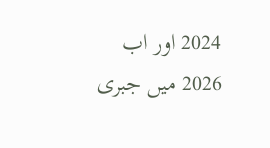2024 اور اب 2026 میں جبری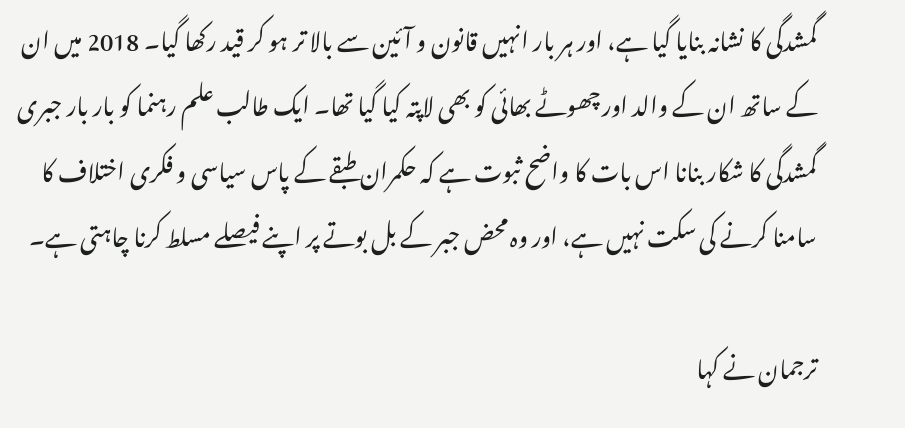گمشدگی کا نشانہ بنایا گیا ہے، اور ہر بار انہیں قانون و آئین سے بالا تر ہو کر قید رکھا گیا۔ 2018 میں ان کے ساتھ ان کے والد اور چھوٹے بھائی کو بھی لاپتہ کیا گیا تھا۔ ایک طالب علم رہنما کو بار بار جبری گمشدگی کا شکار بنانا اس بات کا واضح ثبوت ہے کہ حکمران طبقے کے پاس سیاسی و فکری اختلاف کا سامنا کرنے کی سکت نہیں ہے، اور وہ محض جبر کے بل بوتے پر اپنے فیصلے مسلط کرنا چاہتی ہے۔

ترجمان نے کہا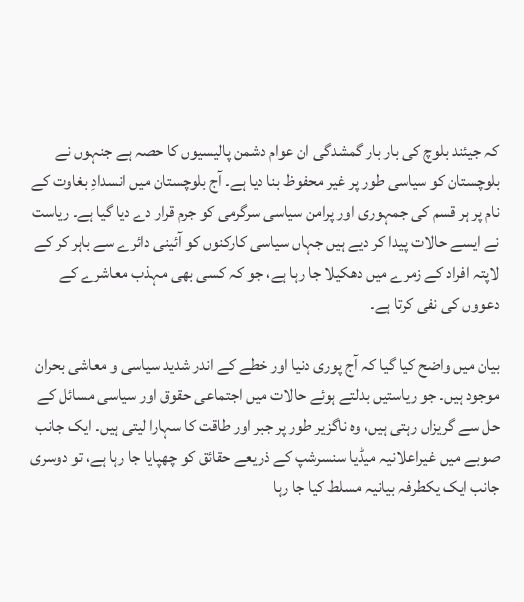کہ جیئند بلوچ کی بار بار گمشدگی ان عوام دشمن پالیسیوں کا حصہ ہے جنہوں نے بلوچستان کو سیاسی طور پر غیر محفوظ بنا دیا ہے۔ آج بلوچستان میں انسدادِ بغاوت کے نام پر ہر قسم کی جمہوری اور پرامن سیاسی سرگرمی کو جرم قرار دے دیا گیا ہے۔ ریاست نے ایسے حالات پیدا کر دیے ہیں جہاں سیاسی کارکنوں کو آئینی دائرے سے باہر کر کے لاپتہ افراد کے زمرے میں دھکیلا جا رہا ہے، جو کہ کسی بھی مہذب معاشرے کے دعووں کی نفی کرتا ہے۔

بیان میں واضح کیا گیا کہ آج پوری دنیا اور خطے کے اندر شدید سیاسی و معاشی بحران موجود ہیں۔ جو ریاستیں بدلتے ہوئے حالات میں اجتماعی حقوق اور سیاسی مسائل کے حل سے گریزاں رہتی ہیں، وہ ناگزیر طور پر جبر اور طاقت کا سہارا لیتی ہیں۔ ایک جانب صوبے میں غیراعلانیہ میڈیا سنسرشپ کے ذریعے حقائق کو چھپایا جا رہا ہے، تو دوسری جانب ایک یکطرفہ بیانیہ مسلط کیا جا رہا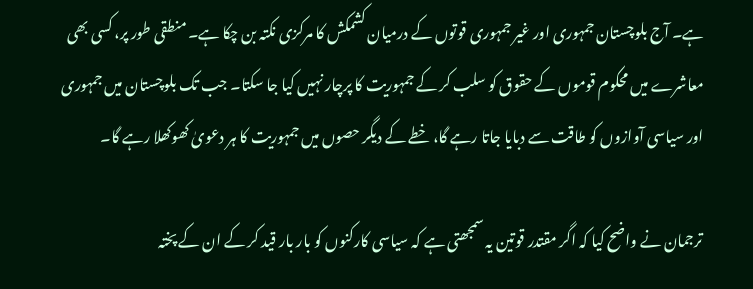ہے۔ آج بلوچستان جمہوری اور غیر جمہوری قوتوں کے درمیان کشمکش کا مرکزی نکتہ بن چکا ہے۔ منطقی طور پر، کسی بھی معاشرے میں محکوم قوموں کے حقوق کو سلب کر کے جمہوریت کا پرچار نہیں کیا جا سکتا۔ جب تک بلوچستان میں جمہوری اور سیاسی آوازوں کو طاقت سے دبایا جاتا رہے گا، خطے کے دیگر حصوں میں جمہوریت کا ہر دعویٰ کھوکھلا رہے گا۔

ترجمان نے واضح کیا کہ اگر مقتدر قوتین یہ سمجھتی ہے کہ سیاسی کارکنوں کو بار بار قید کر کے ان کے پختہ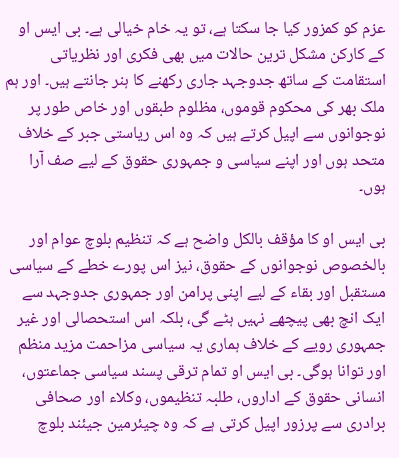عزم کو کمزور کیا جا سکتا ہے، تو یہ خام خیالی ہے۔ بی ایس او کے کارکن مشکل ترین حالات میں بھی فکری اور نظریاتی استقامت کے ساتھ جدوجہد جاری رکھنے کا ہنر جانتے ہیں۔ اور ہم ملک بھر کی محکوم قوموں، مظلوم طبقوں اور خاص طور پر نوجوانوں سے اپیل کرتے ہیں کہ وہ اس ریاستی جبر کے خلاف متحد ہوں اور اپنے سیاسی و جمہوری حقوق کے لیے صف آرا ہوں۔

بی ایس او کا مؤقف بالکل واضح ہے کہ تنظیم بلوچ عوام اور بالخصوص نوجوانوں کے حقوق، نیز اس پورے خطے کے سیاسی مستقبل اور بقاء کے لیے اپنی پرامن اور جمہوری جدوجہد سے ایک انچ بھی پیچھے نہیں ہٹے گی، بلکہ اس استحصالی اور غیر جمہوری رویے کے خلاف ہماری یہ سیاسی مزاحمت مزید منظم اور توانا ہوگی۔ بی ایس او تمام ترقی پسند سیاسی جماعتوں، انسانی حقوق کے اداروں، طلبہ تنظیموں، وکلاء اور صحافی برادری سے پرزور اپیل کرتی ہے کہ وہ چیئرمین جیئند بلوچ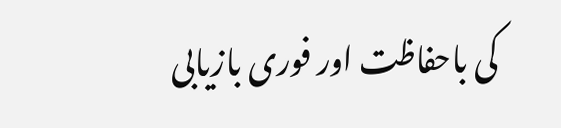کی باحفاظت اور فوری بازیابی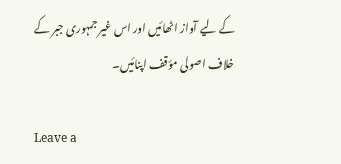کے لیے آواز اٹھائیں اور اس غیر جمہوری جبر کے خلاف اصولی مؤقف اپنائیں۔

Leave a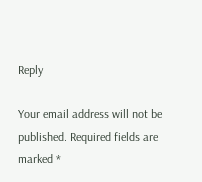Reply

Your email address will not be published. Required fields are marked *